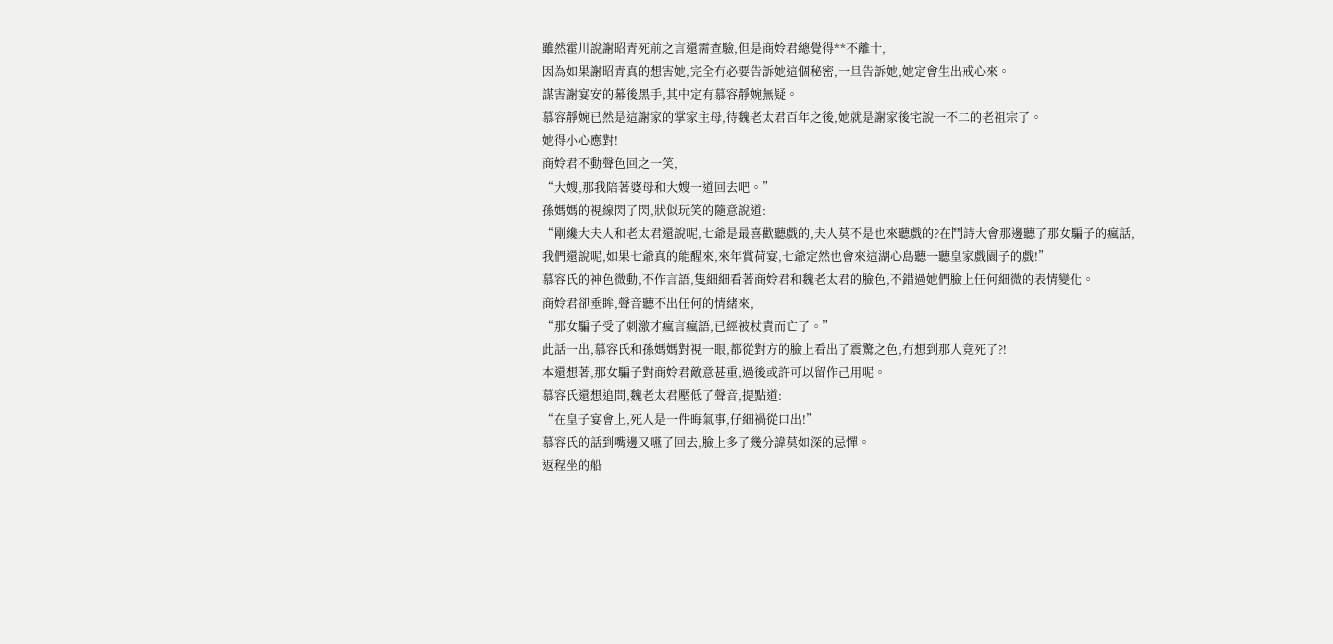雖然霍川說謝昭青死前之言還需查驗,但是商姈君總覺得**不離十,
因為如果謝昭青真的想害她,完全冇必要告訴她這個秘密,一旦告訴她,她定會生出戒心來。
謀害謝宴安的幕後黑手,其中定有慕容靜婉無疑。
慕容靜婉已然是這謝家的掌家主母,待魏老太君百年之後,她就是謝家後宅說一不二的老祖宗了。
她得小心應對!
商姈君不動聲色回之一笑,
“大嫂,那我陪著婆母和大嫂一道回去吧。”
孫媽媽的視線閃了閃,狀似玩笑的隨意說道:
“剛纔大夫人和老太君還說呢,七爺是最喜歡聽戲的,夫人莫不是也來聽戲的?在鬥詩大會那邊聽了那女騙子的瘋話,
我們還說呢,如果七爺真的能醒來,來年賞荷宴,七爺定然也會來這湖心島聽一聽皇家戲園子的戲!”
慕容氏的神色微動,不作言語,隻細細看著商姈君和魏老太君的臉色,不錯過她們臉上任何細微的表情變化。
商姈君卻垂眸,聲音聽不出任何的情緒來,
“那女騙子受了刺激才瘋言瘋語,已經被杖責而亡了。”
此話一出,慕容氏和孫媽媽對視一眼,都從對方的臉上看出了震驚之色,冇想到那人竟死了?!
本還想著,那女騙子對商姈君敵意甚重,過後或許可以留作己用呢。
慕容氏還想追問,魏老太君壓低了聲音,提點道:
“在皇子宴會上,死人是一件晦氣事,仔細禍從口出!”
慕容氏的話到嘴邊又嚥了回去,臉上多了幾分諱莫如深的忌憚。
返程坐的船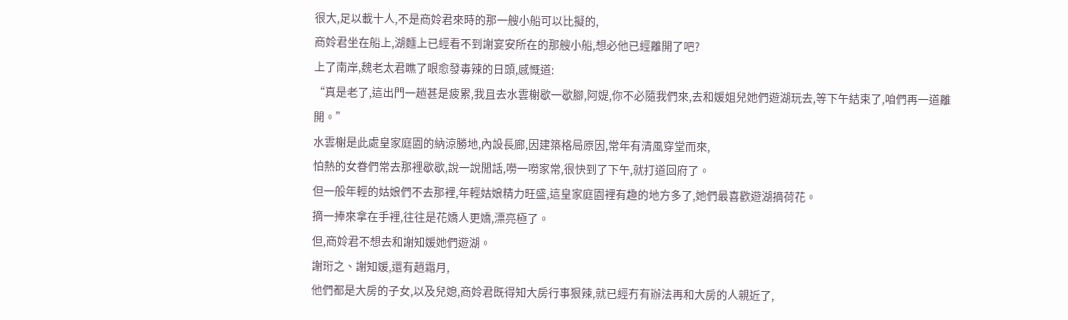很大,足以載十人,不是商姈君來時的那一艘小船可以比擬的,
商姈君坐在船上,湖麵上已經看不到謝宴安所在的那艘小船,想必他已經離開了吧?
上了南岸,魏老太君瞧了眼愈發毒辣的日頭,感慨道:
“真是老了,這出門一趟甚是疲累,我且去水雲榭歇一歇腳,阿媞,你不必隨我們來,去和媛姐兒她們遊湖玩去,等下午結束了,咱們再一道離開。”
水雲榭是此處皇家庭園的納涼勝地,內設長廊,因建築格局原因,常年有清風穿堂而來,
怕熱的女眷們常去那裡歇歇,說一說閒話,嘮一嘮家常,很快到了下午,就打道回府了。
但一般年輕的姑娘們不去那裡,年輕姑娘精力旺盛,這皇家庭園裡有趣的地方多了,她們最喜歡遊湖摘荷花。
摘一捧來拿在手裡,往往是花嬌人更嬌,漂亮極了。
但,商姈君不想去和謝知媛她們遊湖。
謝珩之、謝知媛,還有趙霜月,
他們都是大房的子女,以及兒媳,商姈君既得知大房行事狠辣,就已經冇有辦法再和大房的人親近了,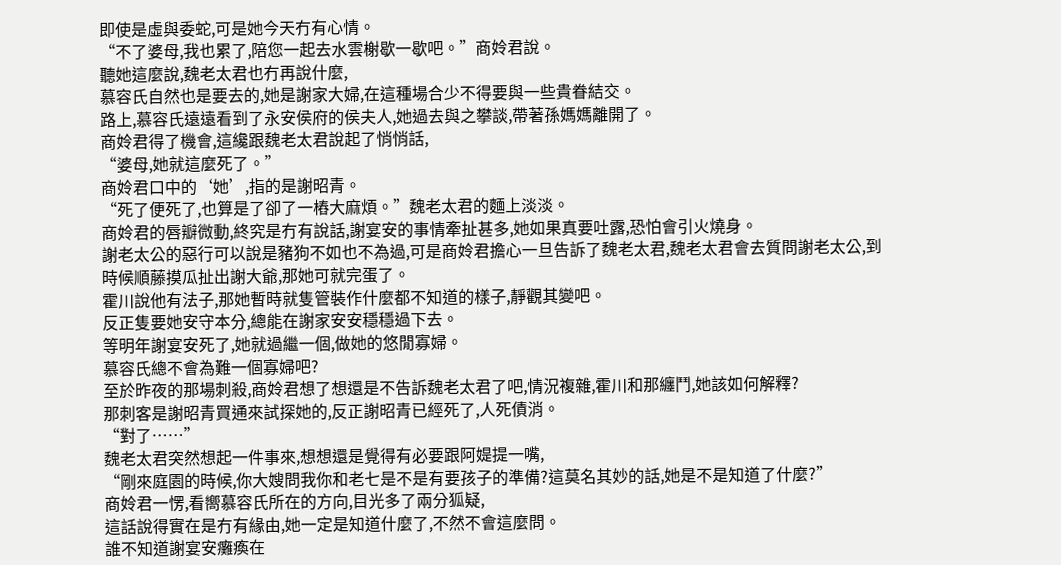即使是虛與委蛇,可是她今天冇有心情。
“不了婆母,我也累了,陪您一起去水雲榭歇一歇吧。”商姈君說。
聽她這麼說,魏老太君也冇再說什麼,
慕容氏自然也是要去的,她是謝家大婦,在這種場合少不得要與一些貴眷結交。
路上,慕容氏遠遠看到了永安侯府的侯夫人,她過去與之攀談,帶著孫媽媽離開了。
商姈君得了機會,這纔跟魏老太君說起了悄悄話,
“婆母,她就這麼死了。”
商姈君口中的‘她’,指的是謝昭青。
“死了便死了,也算是了卻了一樁大麻煩。”魏老太君的麵上淡淡。
商姈君的唇瓣微動,終究是冇有說話,謝宴安的事情牽扯甚多,她如果真要吐露,恐怕會引火燒身。
謝老太公的惡行可以說是豬狗不如也不為過,可是商姈君擔心一旦告訴了魏老太君,魏老太君會去質問謝老太公,到時候順藤摸瓜扯出謝大爺,那她可就完蛋了。
霍川說他有法子,那她暫時就隻管裝作什麼都不知道的樣子,靜觀其變吧。
反正隻要她安守本分,總能在謝家安安穩穩過下去。
等明年謝宴安死了,她就過繼一個,做她的悠閒寡婦。
慕容氏總不會為難一個寡婦吧?
至於昨夜的那場刺殺,商姈君想了想還是不告訴魏老太君了吧,情況複雜,霍川和那纏鬥,她該如何解釋?
那刺客是謝昭青買通來試探她的,反正謝昭青已經死了,人死債消。
“對了……”
魏老太君突然想起一件事來,想想還是覺得有必要跟阿媞提一嘴,
“剛來庭園的時候,你大嫂問我你和老七是不是有要孩子的準備?這莫名其妙的話,她是不是知道了什麼?”
商姈君一愣,看嚮慕容氏所在的方向,目光多了兩分狐疑,
這話說得實在是冇有緣由,她一定是知道什麼了,不然不會這麼問。
誰不知道謝宴安癱瘓在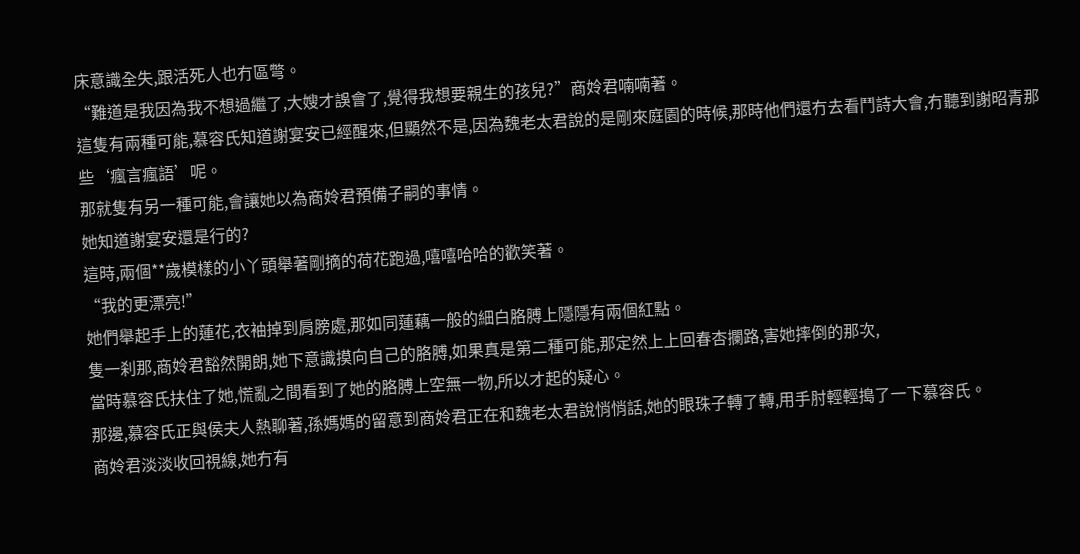床意識全失,跟活死人也冇區彆。
“難道是我因為我不想過繼了,大嫂才誤會了,覺得我想要親生的孩兒?”商姈君喃喃著。
這隻有兩種可能,慕容氏知道謝宴安已經醒來,但顯然不是,因為魏老太君說的是剛來庭園的時候,那時他們還冇去看鬥詩大會,冇聽到謝昭青那些‘瘋言瘋語’呢。
那就隻有另一種可能,會讓她以為商姈君預備子嗣的事情。
她知道謝宴安還是行的?
這時,兩個**歲模樣的小丫頭舉著剛摘的荷花跑過,嘻嘻哈哈的歡笑著。
“我的更漂亮!”
她們舉起手上的蓮花,衣袖掉到肩膀處,那如同蓮藕一般的細白胳膊上隱隱有兩個紅點。
隻一刹那,商姈君豁然開朗,她下意識摸向自己的胳膊,如果真是第二種可能,那定然上上回春杏攔路,害她摔倒的那次,
當時慕容氏扶住了她,慌亂之間看到了她的胳膊上空無一物,所以才起的疑心。
那邊,慕容氏正與侯夫人熱聊著,孫媽媽的留意到商姈君正在和魏老太君說悄悄話,她的眼珠子轉了轉,用手肘輕輕搗了一下慕容氏。
商姈君淡淡收回視線,她冇有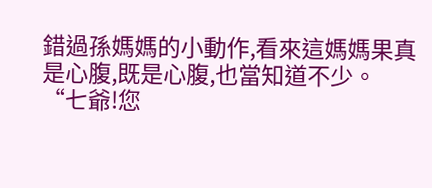錯過孫媽媽的小動作,看來這媽媽果真是心腹,既是心腹,也當知道不少。
“七爺!您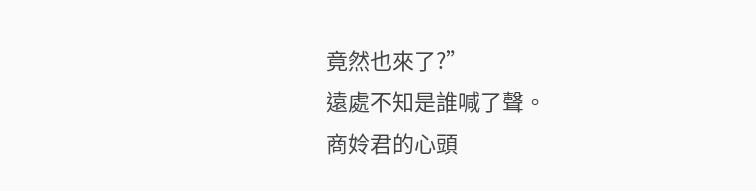竟然也來了?”
遠處不知是誰喊了聲。
商姈君的心頭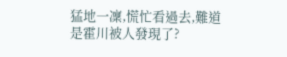猛地一凜,慌忙看過去,難道是霍川被人發現了?